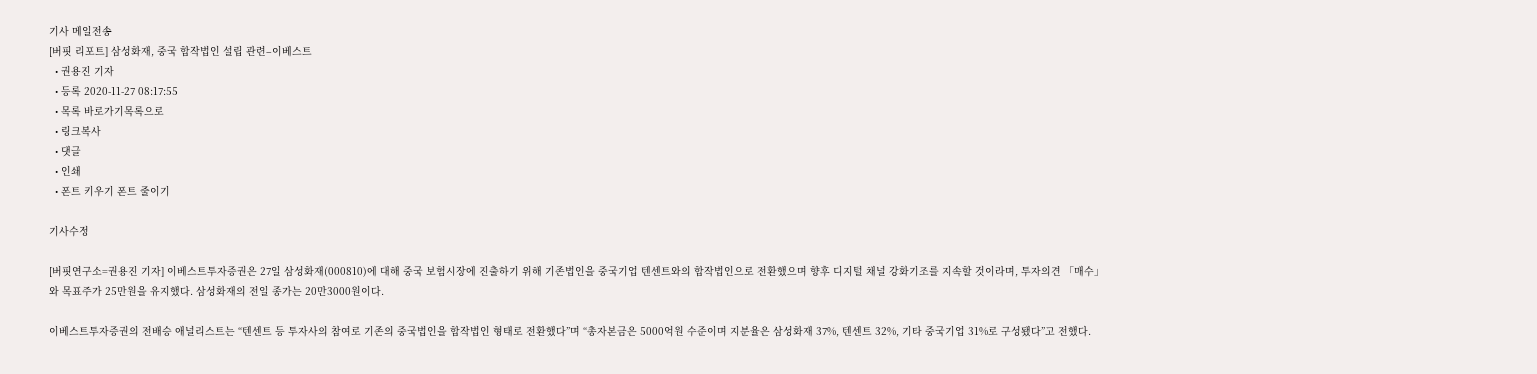기사 메일전송
[버핏 리포트] 삼성화재, 중국 합작법인 설립 관련–이베스트
  • 권용진 기자
  • 등록 2020-11-27 08:17:55
  • 목록 바로가기목록으로
  • 링크복사
  • 댓글
  • 인쇄
  • 폰트 키우기 폰트 줄이기

기사수정

[버핏연구소=권용진 기자] 이베스트투자증권은 27일 삼성화재(000810)에 대해 중국 보험시장에 진출하기 위해 기존법인을 중국기업 텐센트와의 합작법인으로 전환했으며 향후 디지털 채널 강화기조를 지속할 것이라며, 투자의견 「매수」와 목표주가 25만원을 유지했다. 삼성화재의 전일 종가는 20만3000원이다.

이베스트투자증권의 전배승 애널리스트는 “텐센트 등 투자사의 참여로 기존의 중국법인을 합작법인 형태로 전환했다”며 “총자본금은 5000억원 수준이며 지분율은 삼성화재 37%, 텐센트 32%, 기타 중국기업 31%로 구성됐다”고 전했다.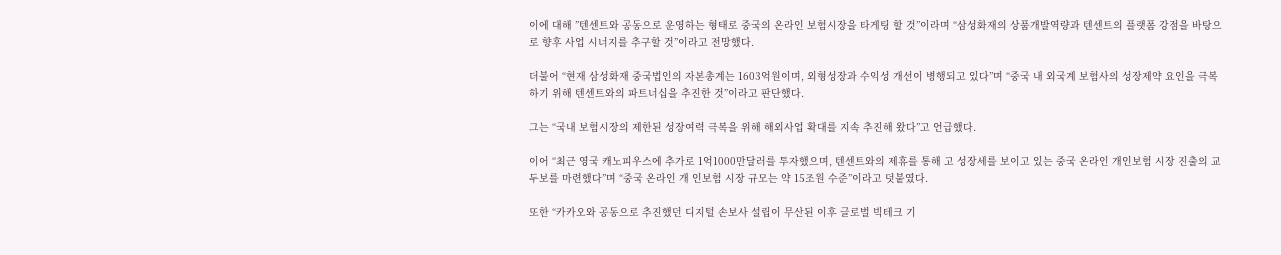이에 대해 ”텐센트와 공동으로 운영하는 형태로 중국의 온라인 보험시장을 타게팅 할 것”이라며 “삼성화재의 상품개발역량과 텐센트의 플랫폼 강점을 바탕으로 향후 사업 시너지를 추구할 것”이라고 전망했다.

더불어 “현재 삼성화재 중국법인의 자본총계는 1603억원이며, 외형성장과 수익성 개선이 병행되고 있다”며 “중국 내 외국계 보험사의 성장제약 요인을 극복하기 위해 텐센트와의 파트너십을 추진한 것”이라고 판단했다.

그는 “국내 보험시장의 제한된 성장여력 극복을 위해 해외사업 확대를 지속 추진해 왔다”고 언급했다.

이어 “최근 영국 캐노피우스에 추가로 1억1000만달러를 투자했으며, 텐센트와의 제휴를 통해 고 성장세를 보이고 있는 중국 온라인 개인보험 시장 진출의 교두보를 마련했다”며 “중국 온라인 개 인보험 시장 규모는 약 15조원 수준”이라고 덧붙였다.

또한 “카카오와 공동으로 추진했던 디지털 손보사 설립이 무산된 이후 글로벌 빅테크 기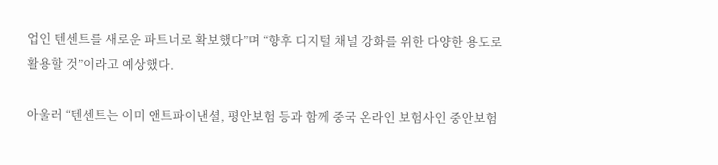업인 텐센트를 새로운 파트너로 확보했다”며 “향후 디지털 채널 강화를 위한 다양한 용도로 활용할 것”이라고 예상했다.

아울러 “텐센트는 이미 앤트파이낸셜, 평안보험 등과 함께 중국 온라인 보험사인 중안보험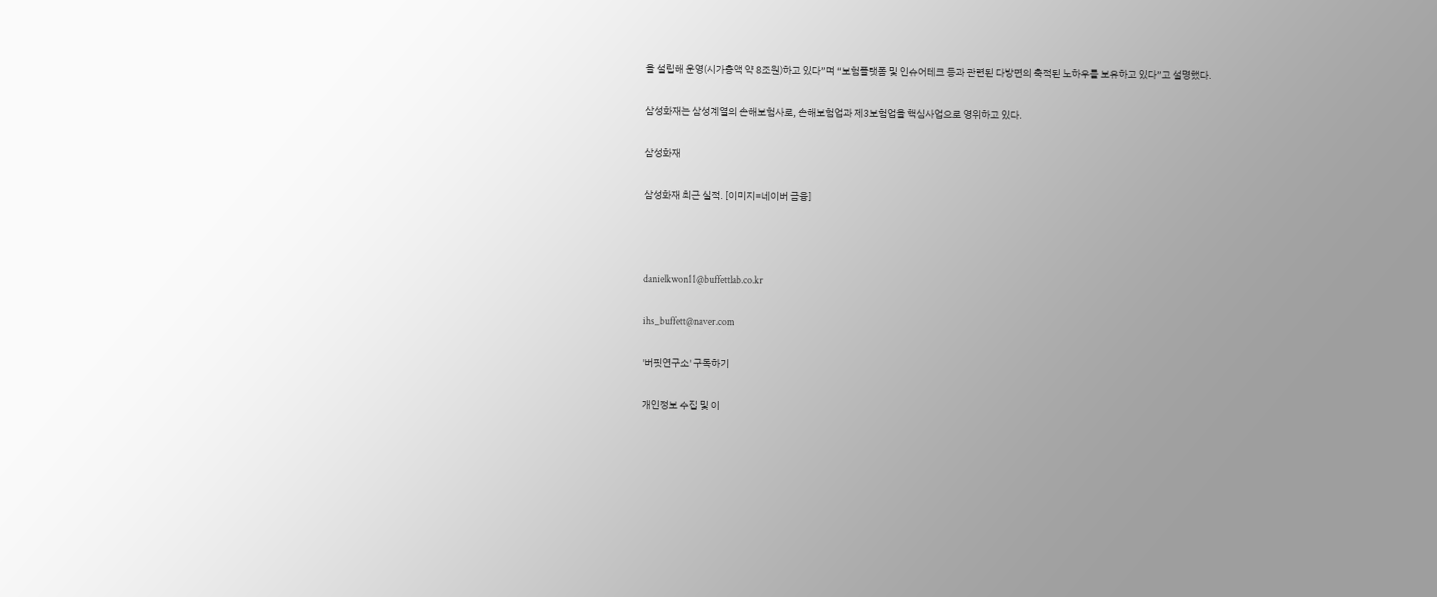을 설립해 운영(시가총액 약 8조원)하고 있다”며 “보험플랫폼 및 인슈어테크 등과 관련된 다방면의 축적된 노하우를 보유하고 있다”고 설명했다.

삼성화재는 삼성계열의 손해보험사로, 손해보험업과 제3보험업을 핵심사업으로 영위하고 있다.

삼성화재

삼성화재 최근 실적. [이미지=네이버 금융]



danielkwon11@buffettlab.co.kr

ihs_buffett@naver.com

'버핏연구소' 구독하기

개인정보 수집 및 이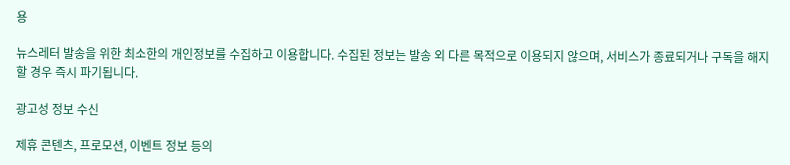용

뉴스레터 발송을 위한 최소한의 개인정보를 수집하고 이용합니다. 수집된 정보는 발송 외 다른 목적으로 이용되지 않으며, 서비스가 종료되거나 구독을 해지할 경우 즉시 파기됩니다.

광고성 정보 수신

제휴 콘텐츠, 프로모션, 이벤트 정보 등의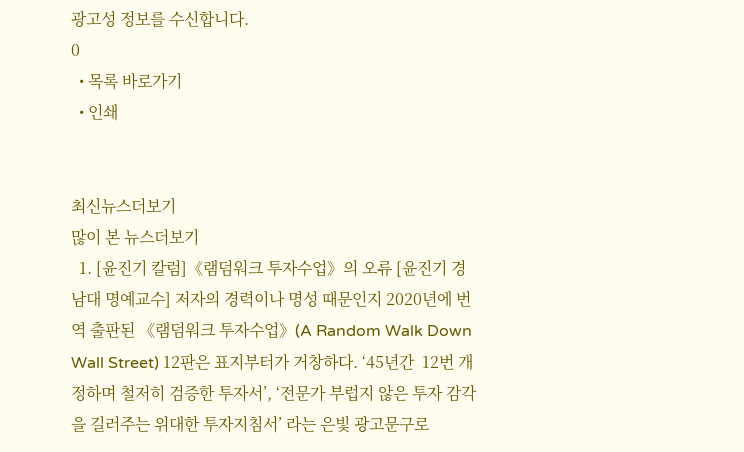광고성 정보를 수신합니다.
0
  • 목록 바로가기
  • 인쇄


최신뉴스더보기
많이 본 뉴스더보기
  1. [윤진기 칼럼]《램덤워크 투자수업》의 오류 [윤진기 경남대 명예교수] 저자의 경력이나 명성 때문인지 2020년에 번역 출판된 《램덤워크 투자수업》(A Random Walk Down Wall Street) 12판은 표지부터가 거창하다. ‘45년간  12번 개정하며 철저히 검증한 투자서’, ‘전문가 부럽지 않은 투자 감각을 길러주는 위대한 투자지침서’ 라는 은빛 광고문구로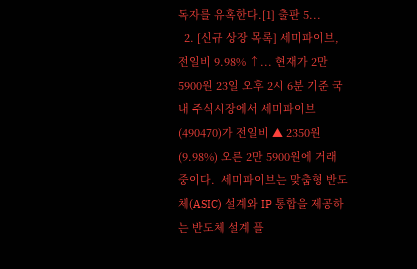독자를 유혹한다.[1] 출판 5...
  2. [신규 상장 목록] 세미파이브, 전일비 9.98% ↑... 현재가 2만 5900원 23일 오후 2시 6분 기준 국내 주식시장에서 세미파이브(490470)가 전일비 ▲ 2350원(9.98%) 오른 2만 5900원에 거래 중이다.  세미파이브는 맞춤형 반도체(ASIC) 설계와 IP 통합을 제공하는 반도체 설계 플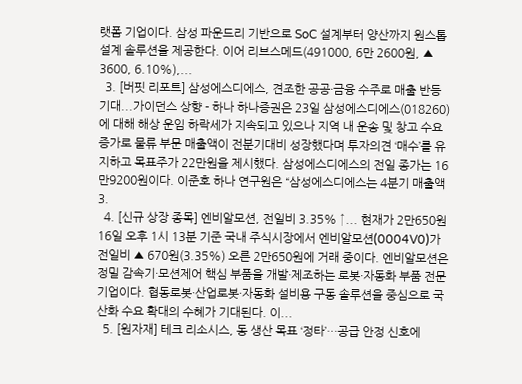랫폼 기업이다. 삼성 파운드리 기반으로 SoC 설계부터 양산까지 원스톱 설계 솔루션을 제공한다. 이어 리브스메드(491000, 6만 2600원, ▲ 3600, 6.10%),...
  3. [버핏 리포트] 삼성에스디에스, 견조한 공공·금융 수주로 매출 반등 기대...가이던스 상향 - 하나 하나증권은 23일 삼성에스디에스(018260)에 대해 해상 운임 하락세가 지속되고 있으나 지역 내 운송 및 창고 수요 증가로 물류 부문 매출액이 전분기대비 성장했다며 투자의견 ‘매수’를 유지하고 목표주가 22만원을 제시했다. 삼성에스디에스의 전일 종가는 16만9200원이다. 이준호 하나 연구원은 “삼성에스디에스는 4분기 매출액 3.
  4. [신규 상장 종목] 엔비알모션, 전일비 3.35% ↑... 현재가 2만650원 16일 오후 1시 13분 기준 국내 주식시장에서 엔비알모션(0004V0)가 전일비 ▲ 670원(3.35%) 오른 2만650원에 거래 중이다. 엔비알모션은 정밀 감속기·모션제어 핵심 부품을 개발·제조하는 로봇·자동화 부품 전문 기업이다. 협동로봇·산업로봇·자동화 설비용 구동 솔루션을 중심으로 국산화 수요 확대의 수혜가 기대된다. 이...
  5. [원자재] 테크 리소시스, 동 생산 목표 ‘정타’…공급 안정 신호에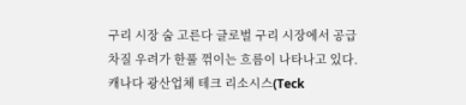구리 시장 숨 고른다 글로벌 구리 시장에서 공급 차질 우려가 한풀 꺾이는 흐름이 나타나고 있다. 캐나다 광산업체 테크 리소시스(Teck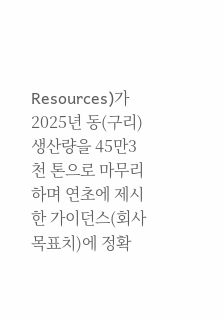Resources)가 2025년 동(구리) 생산량을 45만3천 톤으로 마무리하며 연초에 제시한 가이던스(회사 목표치)에 정확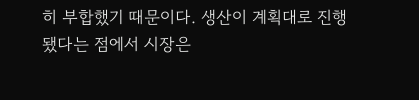히 부합했기 때문이다. 생산이 계획대로 진행됐다는 점에서 시장은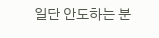일단 안도하는 분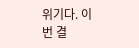위기다. 이번 결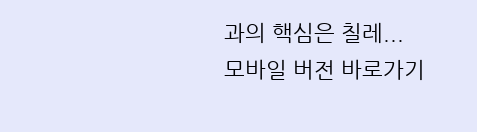과의 핵심은 칠레...
모바일 버전 바로가기